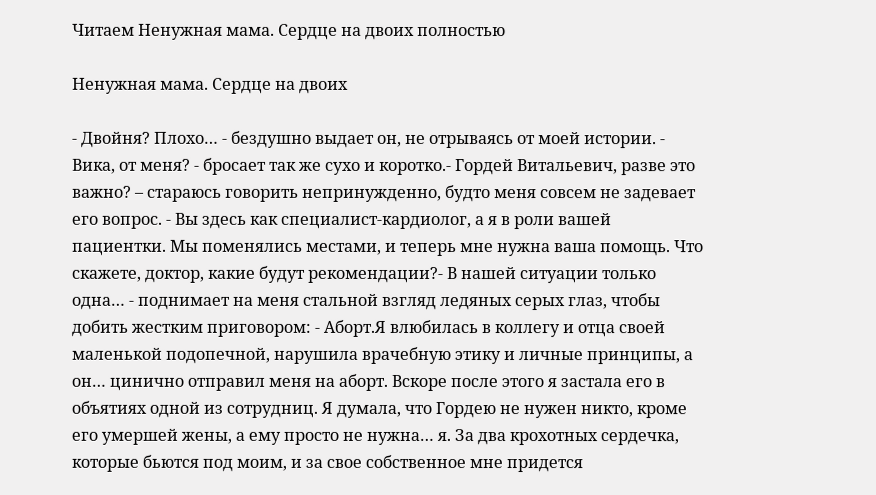Читаем Ненужная мама. Сердце на двоих полностью

Ненужная мама. Сердце на двоих

- Двойня? Плохо… - бездушно выдает он, не отрываясь от моей истории. - Вика, от меня? - бросает так же сухо и коротко.- Гордей Витальевич, разве это важно? – стараюсь говорить непринужденно, будто меня совсем не задевает его вопрос. - Вы здесь как специалист-кардиолог, а я в роли вашей пациентки. Мы поменялись местами, и теперь мне нужна ваша помощь. Что скажете, доктор, какие будут рекомендации?- В нашей ситуации только одна… - поднимает на меня стальной взгляд ледяных серых глаз, чтобы добить жестким приговором: - Аборт.Я влюбилась в коллегу и отца своей маленькой подопечной, нарушила врачебную этику и личные принципы, а он… цинично отправил меня на аборт. Вскоре после этого я застала его в объятиях одной из сотрудниц. Я думала, что Гордею не нужен никто, кроме его умершей жены, а ему просто не нужна… я. За два крохотных сердечка, которые бьются под моим, и за свое собственное мне придется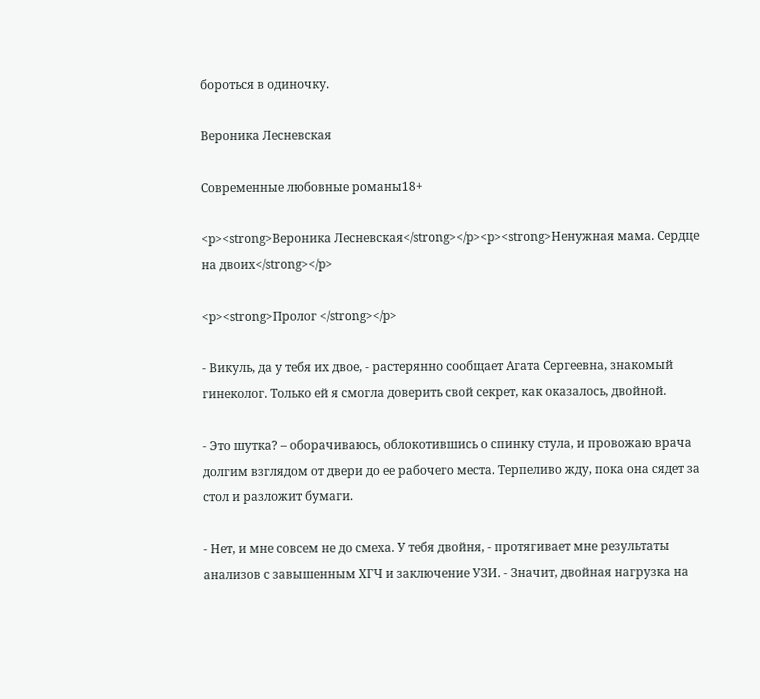бороться в одиночку.

Вероника Лесневская

Современные любовные романы18+

<p><strong>Вероника Лесневская</strong></p><p><strong>Ненужная мама. Сердце на двоих</strong></p>

<p><strong>Пролог </strong></p>

- Викуль, да у тебя их двое, - растерянно сообщает Агата Сергеевна, знакомый гинеколог. Только ей я смогла доверить свой секрет, как оказалось, двойной.

- Это шутка? – оборачиваюсь, облокотившись о спинку стула, и провожаю врача долгим взглядом от двери до ее рабочего места. Терпеливо жду, пока она сядет за стол и разложит бумаги.

- Нет, и мне совсем не до смеха. У тебя двойня, - протягивает мне результаты анализов с завышенным ХГЧ и заключение УЗИ. - Значит, двойная нагрузка на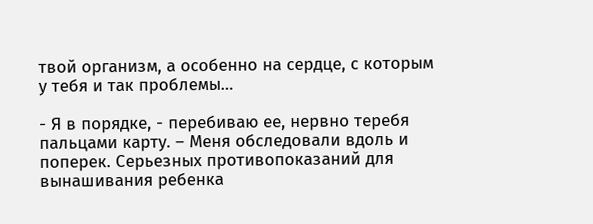твой организм, а особенно на сердце, с которым у тебя и так проблемы…

- Я в порядке, - перебиваю ее, нервно теребя пальцами карту. – Меня обследовали вдоль и поперек. Серьезных противопоказаний для вынашивания ребенка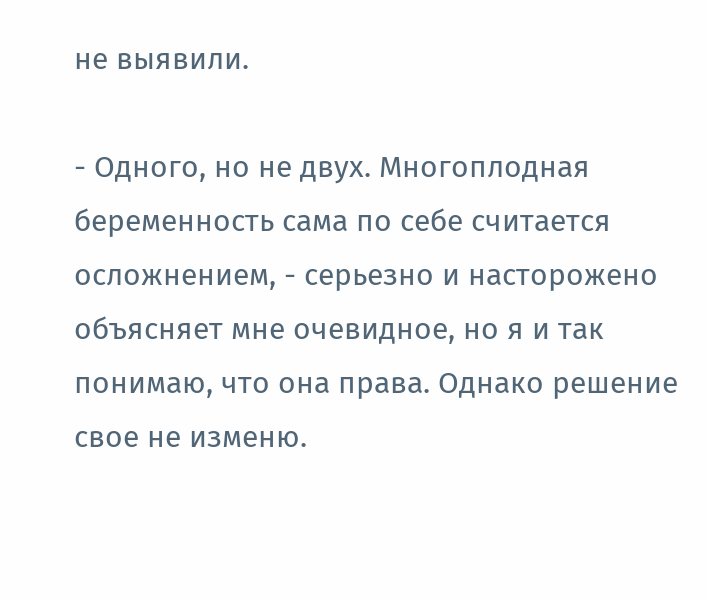не выявили.

- Одного, но не двух. Многоплодная беременность сама по себе считается осложнением, - серьезно и насторожено объясняет мне очевидное, но я и так понимаю, что она права. Однако решение свое не изменю.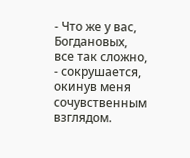- Что же у вас, Богдановых, все так сложно, - сокрушается, окинув меня сочувственным взглядом.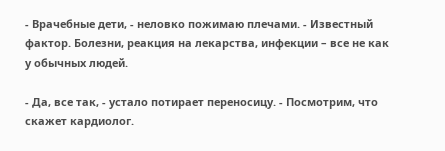- Врачебные дети, - неловко пожимаю плечами. - Известный фактор. Болезни, реакция на лекарства, инфекции – все не как у обычных людей.

- Да, все так, - устало потирает переносицу. - Посмотрим, что скажет кардиолог.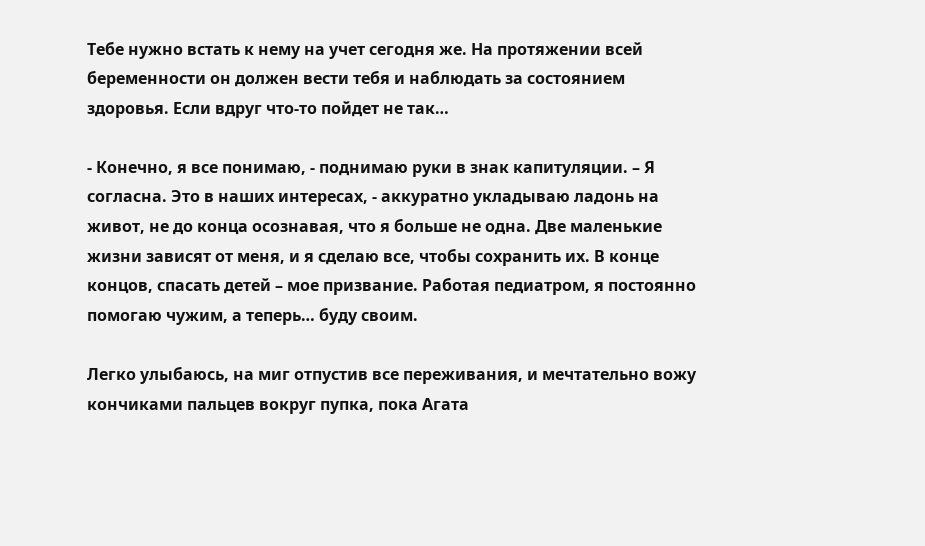Тебе нужно встать к нему на учет сегодня же. На протяжении всей беременности он должен вести тебя и наблюдать за состоянием здоровья. Если вдруг что-то пойдет не так…

- Конечно, я все понимаю, - поднимаю руки в знак капитуляции. – Я согласна. Это в наших интересах, - аккуратно укладываю ладонь на живот, не до конца осознавая, что я больше не одна. Две маленькие жизни зависят от меня, и я сделаю все, чтобы сохранить их. В конце концов, спасать детей – мое призвание. Работая педиатром, я постоянно помогаю чужим, а теперь… буду своим.

Легко улыбаюсь, на миг отпустив все переживания, и мечтательно вожу кончиками пальцев вокруг пупка, пока Агата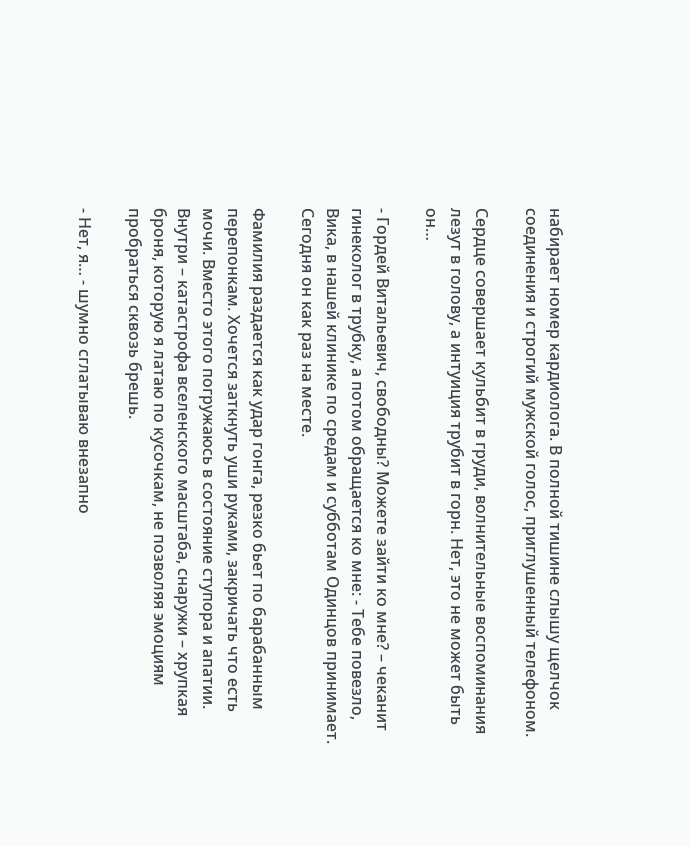набирает номер кардиолога. В полной тишине слышу щелчок соединения и строгий мужской голос, приглушенный телефоном.

Сердце совершает кульбит в груди, волнительные воспоминания лезут в голову, а интуиция трубит в горн. Нет, это не может быть он…

- Гордей Витальевич, свободны? Можете зайти ко мне? – чеканит гинеколог в трубку, а потом обращается ко мне: - Тебе повезло, Вика, в нашей клинике по средам и субботам Одинцов принимает. Сегодня он как раз на месте.

Фамилия раздается как удар гонга, резко бьет по барабанным перепонкам. Хочется заткнуть уши руками, закричать что есть мочи. Вместо этого погружаюсь в состояние ступора и апатии. Внутри – катастрофа вселенского масштаба, снаружи – хрупкая броня, которую я латаю по кусочкам, не позволяя эмоциям пробраться сквозь брешь.

- Нет, я… - шумно сглатываю внезапно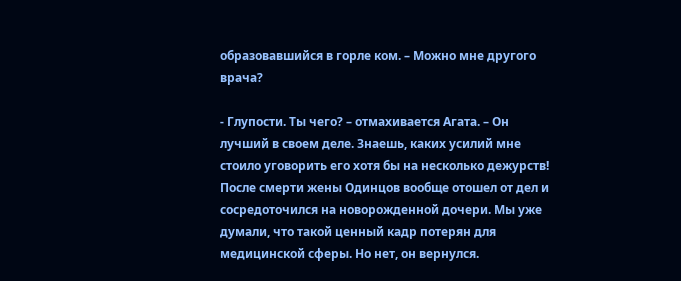образовавшийся в горле ком. – Можно мне другого врача?

- Глупости. Ты чего? – отмахивается Агата. – Он лучший в своем деле. Знаешь, каких усилий мне стоило уговорить его хотя бы на несколько дежурств! После смерти жены Одинцов вообще отошел от дел и сосредоточился на новорожденной дочери. Мы уже думали, что такой ценный кадр потерян для медицинской сферы. Но нет, он вернулся.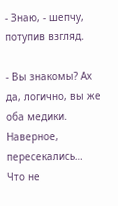- Знаю, - шепчу, потупив взгляд.

- Вы знакомы? Ах да, логично, вы же оба медики. Наверное, пересекались… Что не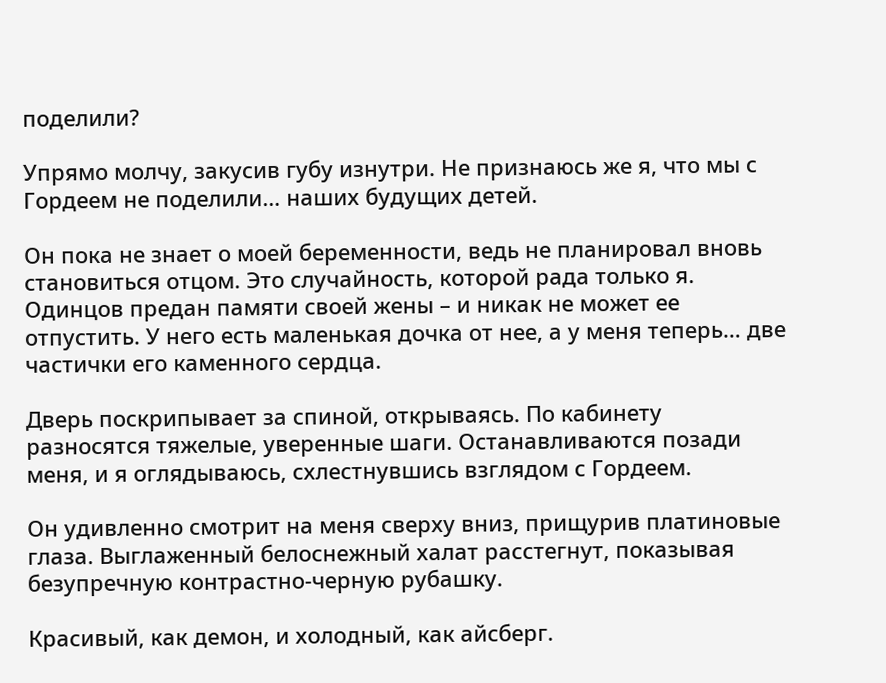поделили?

Упрямо молчу, закусив губу изнутри. Не признаюсь же я, что мы с Гордеем не поделили… наших будущих детей.

Он пока не знает о моей беременности, ведь не планировал вновь становиться отцом. Это случайность, которой рада только я. Одинцов предан памяти своей жены – и никак не может ее отпустить. У него есть маленькая дочка от нее, а у меня теперь… две частички его каменного сердца.

Дверь поскрипывает за спиной, открываясь. По кабинету разносятся тяжелые, уверенные шаги. Останавливаются позади меня, и я оглядываюсь, схлестнувшись взглядом с Гордеем.

Он удивленно смотрит на меня сверху вниз, прищурив платиновые глаза. Выглаженный белоснежный халат расстегнут, показывая безупречную контрастно-черную рубашку.

Красивый, как демон, и холодный, как айсберг.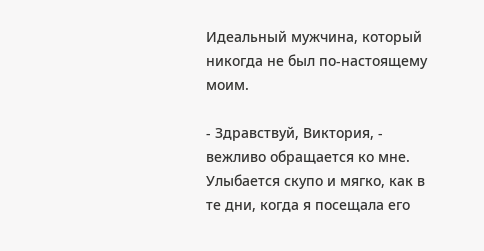Идеальный мужчина, который никогда не был по-настоящему моим.

- Здравствуй, Виктория, - вежливо обращается ко мне. Улыбается скупо и мягко, как в те дни, когда я посещала его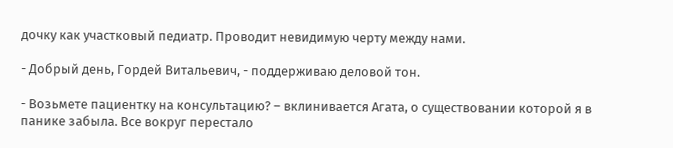дочку как участковый педиатр. Проводит невидимую черту между нами.

- Добрый день, Гордей Витальевич, - поддерживаю деловой тон.

- Возьмете пациентку на консультацию? – вклинивается Агата, о существовании которой я в панике забыла. Все вокруг перестало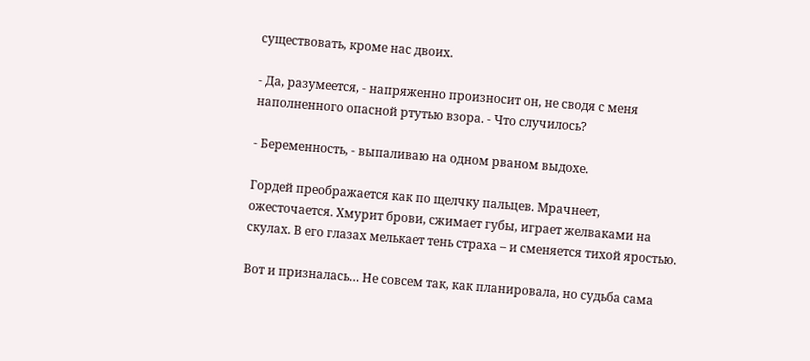существовать, кроме нас двоих.

- Да, разумеется, - напряженно произносит он, не сводя с меня наполненного опасной ртутью взора. - Что случилось?

- Беременность, - выпаливаю на одном рваном выдохе.

Гордей преображается как по щелчку пальцев. Мрачнеет, ожесточается. Хмурит брови, сжимает губы, играет желваками на скулах. В его глазах мелькает тень страха – и сменяется тихой яростью.

Вот и призналась… Не совсем так, как планировала, но судьба сама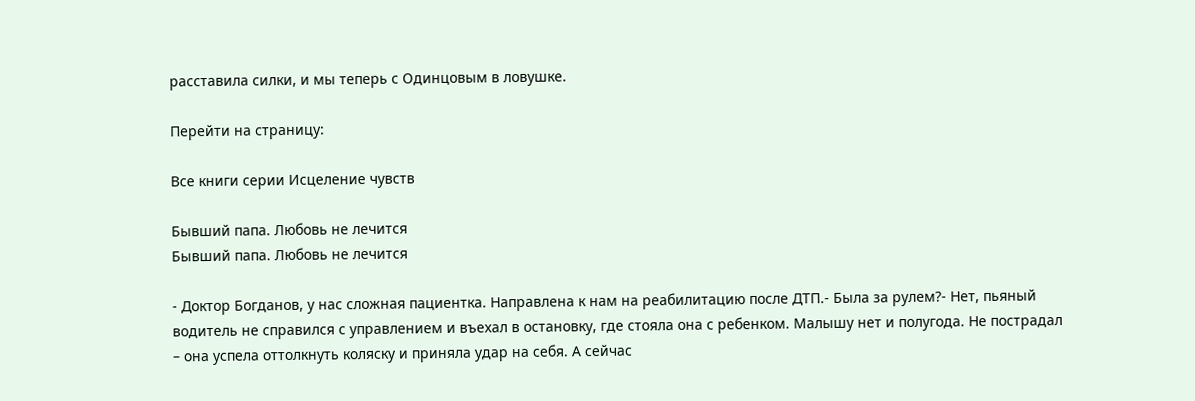расставила силки, и мы теперь с Одинцовым в ловушке.

Перейти на страницу:

Все книги серии Исцеление чувств

Бывший папа. Любовь не лечится
Бывший папа. Любовь не лечится

- Доктор Богданов, у нас сложная пациентка. Направлена к нам на реабилитацию после ДТП.- Была за рулем?- Нет, пьяный водитель не справился с управлением и въехал в остановку, где стояла она с ребенком. Малышу нет и полугода. Не пострадал – она успела оттолкнуть коляску и приняла удар на себя. А сейчас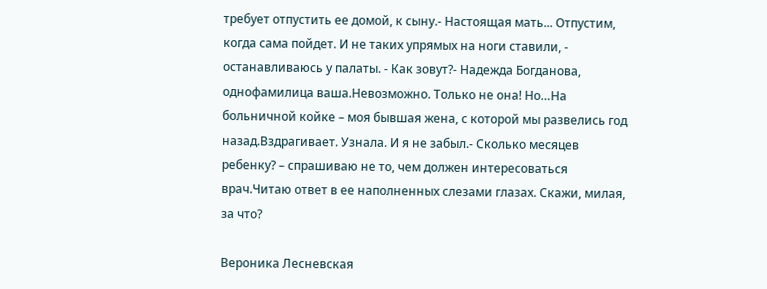требует отпустить ее домой, к сыну.- Настоящая мать... Отпустим, когда сама пойдет. И не таких упрямых на ноги ставили, - останавливаюсь у палаты. - Как зовут?- Надежда Богданова, однофамилица ваша.Невозможно. Только не она! Но…На больничной койке – моя бывшая жена, с которой мы развелись год назад.Вздрагивает. Узнала. И я не забыл.- Сколько месяцев ребенку? – спрашиваю не то, чем должен интересоваться врач.Читаю ответ в ее наполненных слезами глазах. Скажи, милая, за что?

Вероника Лесневская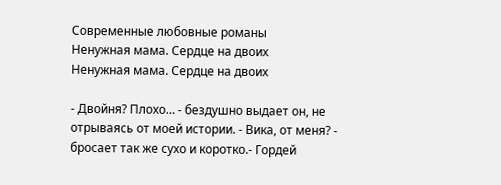Современные любовные романы
Ненужная мама. Сердце на двоих
Ненужная мама. Сердце на двоих

- Двойня? Плохо… - бездушно выдает он, не отрываясь от моей истории. - Вика, от меня? - бросает так же сухо и коротко.- Гордей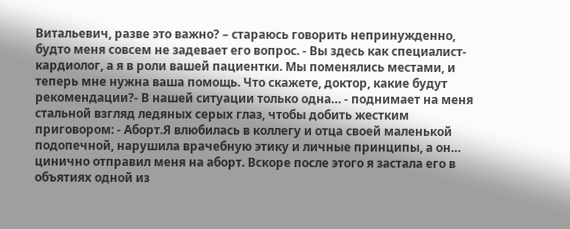Витальевич, разве это важно? – стараюсь говорить непринужденно, будто меня совсем не задевает его вопрос. - Вы здесь как специалист-кардиолог, а я в роли вашей пациентки. Мы поменялись местами, и теперь мне нужна ваша помощь. Что скажете, доктор, какие будут рекомендации?- В нашей ситуации только одна… - поднимает на меня стальной взгляд ледяных серых глаз, чтобы добить жестким приговором: - Аборт.Я влюбилась в коллегу и отца своей маленькой подопечной, нарушила врачебную этику и личные принципы, а он… цинично отправил меня на аборт. Вскоре после этого я застала его в объятиях одной из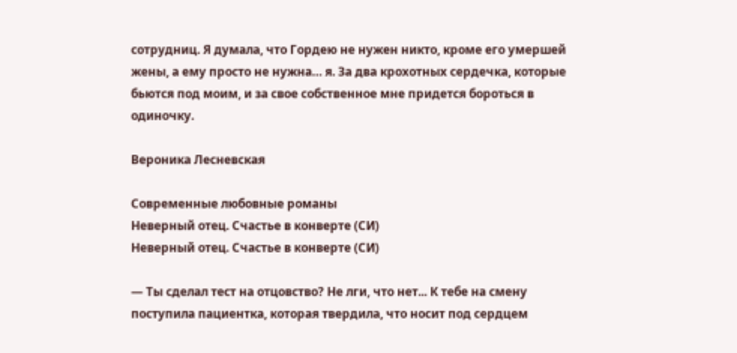сотрудниц. Я думала, что Гордею не нужен никто, кроме его умершей жены, а ему просто не нужна… я. За два крохотных сердечка, которые бьются под моим, и за свое собственное мне придется бороться в одиночку.

Вероника Лесневская

Современные любовные романы
Неверный отец. Счастье в конверте (СИ)
Неверный отец. Счастье в конверте (СИ)

— Ты сделал тест на отцовство? Не лги, что нет... К тебе на смену поступила пациентка, которая твердила, что носит под сердцем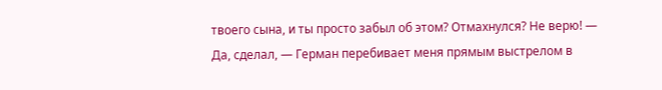твоего сына, и ты просто забыл об этом? Отмахнулся? Не верю! — Да, сделал, — Герман перебивает меня прямым выстрелом в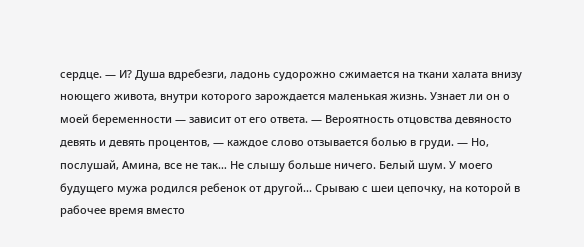сердце. — И? Душа вдребезги, ладонь судорожно сжимается на ткани халата внизу ноющего живота, внутри которого зарождается маленькая жизнь. Узнает ли он о моей беременности — зависит от его ответа. — Вероятность отцовства девяносто девять и девять процентов, — каждое слово отзывается болью в груди. — Но, послушай, Амина, все не так… Не слышу больше ничего. Белый шум. У моего будущего мужа родился ребенок от другой... Срываю с шеи цепочку, на которой в рабочее время вместо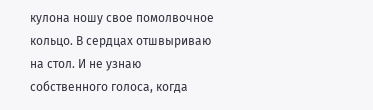кулона ношу свое помолвочное кольцо. В сердцах отшвыриваю на стол. И не узнаю собственного голоса, когда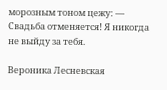морозным тоном цежу: — Свадьба отменяется! Я никогда не выйду за тебя.

Вероника Лесневская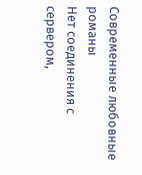Современные любовные романы
Нет соединения с сервером,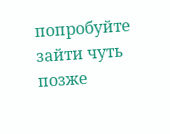попробуйте зайти чуть позже